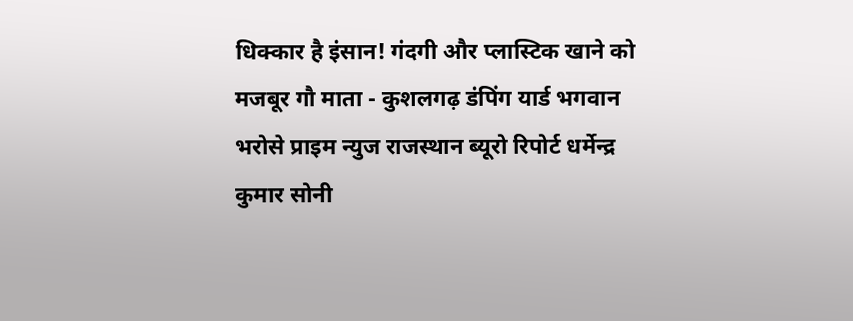धिक्कार है इंसान! गंदगी और प्लास्टिक खाने को मजबूर गौ माता - कुशलगढ़ डंपिंग यार्ड भगवान भरोसे प्राइम न्युज राजस्थान ब्यूरो रिपोर्ट धर्मेन्द्र कुमार सोनी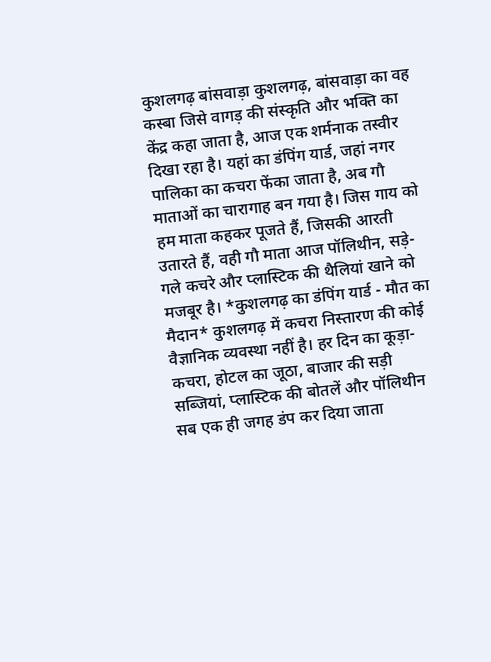कुशलगढ़ बांसवाड़ा कुशलगढ़, बांसवाड़ा का वह कस्बा जिसे वागड़ की संस्कृति और भक्ति का केंद्र कहा जाता है, आज एक शर्मनाक तस्वीर दिखा रहा है। यहां का डंपिंग यार्ड, जहां नगर पालिका का कचरा फेंका जाता है, अब गौ माताओं का चारागाह बन गया है। जिस गाय को हम माता कहकर पूजते हैं, जिसकी आरती उतारते हैं, वही गौ माता आज पॉलिथीन, सड़े-गले कचरे और प्लास्टिक की थैलियां खाने को मजबूर है। *कुशलगढ़ का डंपिंग यार्ड - मौत का मैदान* कुशलगढ़ में कचरा निस्तारण की कोई वैज्ञानिक व्यवस्था नहीं है। हर दिन का कूड़ा-कचरा, होटल का जूठा, बाजार की सड़ी सब्जियां, प्लास्टिक की बोतलें और पॉलिथीन सब एक ही जगह डंप कर दिया जाता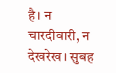है। न चारदीवारी, न देखरेख। सुबह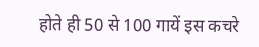होते ही 50 से 100 गायें इस कचरे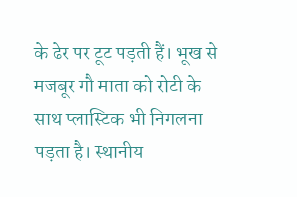के ढेर पर टूट पड़ती हैं। भूख से मजबूर गौ माता को रोटी के साथ प्लास्टिक भी निगलना पड़ता है। स्थानीय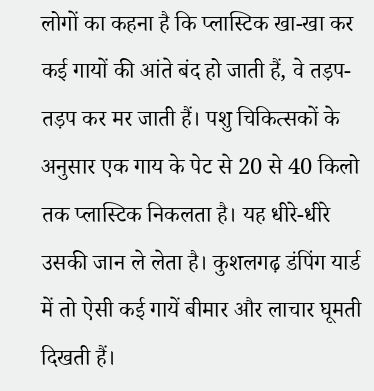लोगों का कहना है कि प्लास्टिक खा-खा कर कई गायों की आंते बंद हो जाती हैं, वे तड़प-तड़प कर मर जाती हैं। पशु चिकित्सकों के अनुसार एक गाय के पेट से 20 से 40 किलो तक प्लास्टिक निकलता है। यह धीरे-धीरे उसकी जान ले लेता है। कुशलगढ़ डंपिंग यार्ड में तो ऐसी कई गायें बीमार और लाचार घूमती दिखती हैं।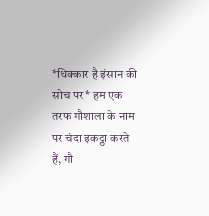*धिक्कार है इंसान की सोच पर* हम एक तरफ गौशाला के नाम पर चंदा इकट्ठा करते हैं, गौ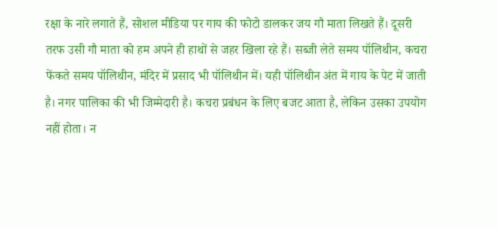रक्षा के नारे लगाते हैं, सोशल मीडिया पर गाय की फोटो डालकर जय गौ माता लिखते हैं। दूसरी तरफ उसी गौ माता को हम अपने ही हाथों से जहर खिला रहे हैं। सब्जी लेते समय पॉलिथीन, कचरा फेंकते समय पॉलिथीन, मंदिर में प्रसाद भी पॉलिथीन में। यही पॉलिथीन अंत में गाय के पेट में जाती है। नगर पालिका की भी जिम्मेदारी है। कचरा प्रबंधन के लिए बजट आता है, लेकिन उसका उपयोग नहीं होता। न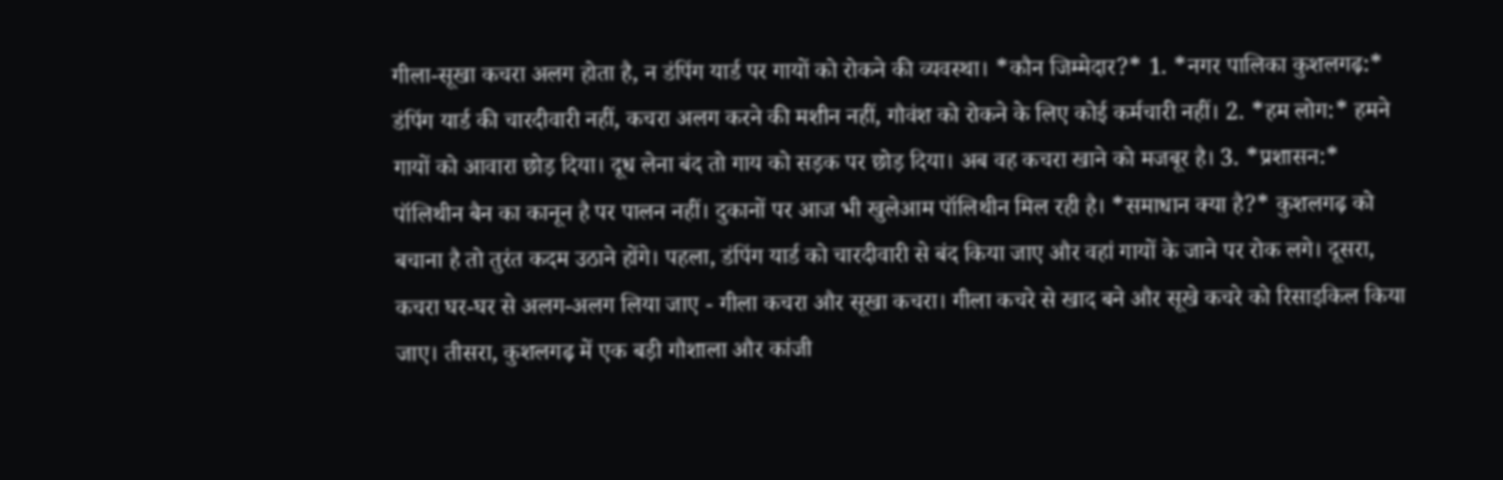गीला-सूखा कचरा अलग होता है, न डंपिंग यार्ड पर गायों को रोकने की व्यवस्था। *कौन जिम्मेदार?* 1. *नगर पालिका कुशलगढ़:* डंपिंग यार्ड की चारदीवारी नहीं, कचरा अलग करने की मशीन नहीं, गौवंश को रोकने के लिए कोई कर्मचारी नहीं। 2. *हम लोग:* हमने गायों को आवारा छोड़ दिया। दूध लेना बंद तो गाय को सड़क पर छोड़ दिया। अब वह कचरा खाने को मजबूर है। 3. *प्रशासन:* पॉलिथीन बैन का कानून है पर पालन नहीं। दुकानों पर आज भी खुलेआम पॉलिथीन मिल रही है। *समाधान क्या है?* कुशलगढ़ को बचाना है तो तुरंत कदम उठाने होंगे। पहला, डंपिंग यार्ड को चारदीवारी से बंद किया जाए और वहां गायों के जाने पर रोक लगे। दूसरा, कचरा घर-घर से अलग-अलग लिया जाए - गीला कचरा और सूखा कचरा। गीला कचरे से खाद बने और सूखे कचरे को रिसाइकिल किया जाए। तीसरा, कुशलगढ़ में एक बड़ी गौशाला और कांजी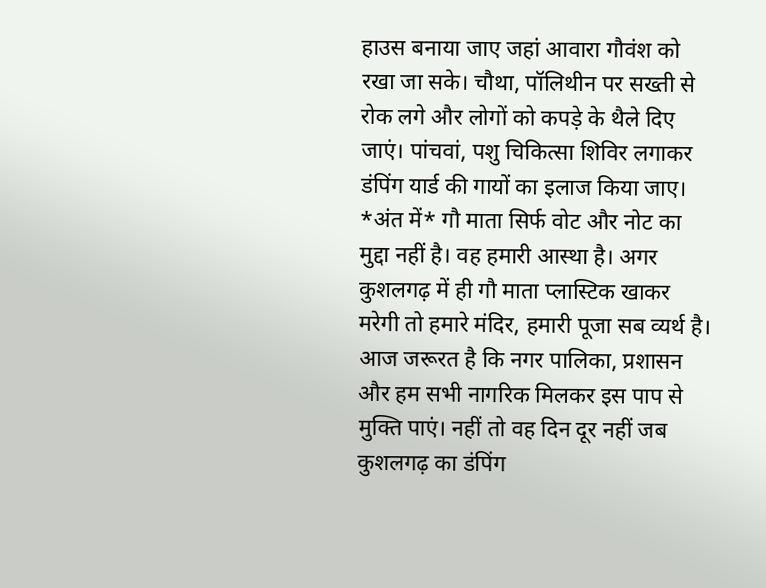हाउस बनाया जाए जहां आवारा गौवंश को रखा जा सके। चौथा, पॉलिथीन पर सख्ती से रोक लगे और लोगों को कपड़े के थैले दिए जाएं। पांचवां, पशु चिकित्सा शिविर लगाकर डंपिंग यार्ड की गायों का इलाज किया जाए। *अंत में* गौ माता सिर्फ वोट और नोट का मुद्दा नहीं है। वह हमारी आस्था है। अगर कुशलगढ़ में ही गौ माता प्लास्टिक खाकर मरेगी तो हमारे मंदिर, हमारी पूजा सब व्यर्थ है। आज जरूरत है कि नगर पालिका, प्रशासन और हम सभी नागरिक मिलकर इस पाप से मुक्ति पाएं। नहीं तो वह दिन दूर नहीं जब कुशलगढ़ का डंपिंग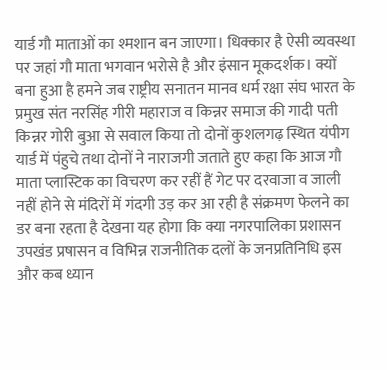यार्ड गौ माताओं का श्मशान बन जाएगा। धिक्कार है ऐसी व्यवस्था पर जहां गौ माता भगवान भरोसे है और इंसान मूकदर्शक। क्यों बना हुआ है हमने जब राष्ट्रीय सनातन मानव धर्म रक्षा संघ भारत के प्रमुख संत नरसिंह गीरी महाराज व किन्नर समाज की गादी पती किन्नर गोरी बुआ से सवाल किया तो दोनों कुशलगढ़ स्थित यंपीग यार्ड में पंहुचे तथा दोनों ने नाराजगी जताते हुए कहा कि आज गौ माता प्लास्टिक का विचरण कर रहीं हैं गेट पर दरवाजा व जाली नहीं होने से मंदिरों में गंदगी उड़ कर आ रही है संक्रमण फेलने का डर बना रहता है देखना यह होगा कि क्या नगरपालिका प्रशासन उपखंड प्रषासन व विभिन्न राजनीतिक दलों के जनप्रतिनिधि इस और कब ध्यान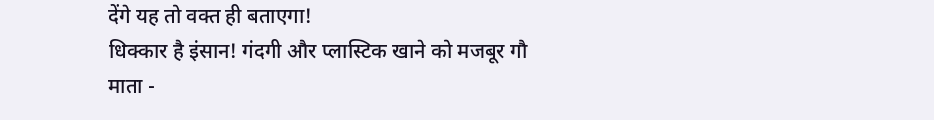देंगे यह तो वक्त ही बताएगा!
धिक्कार है इंसान! गंदगी और प्लास्टिक खाने को मजबूर गौ माता -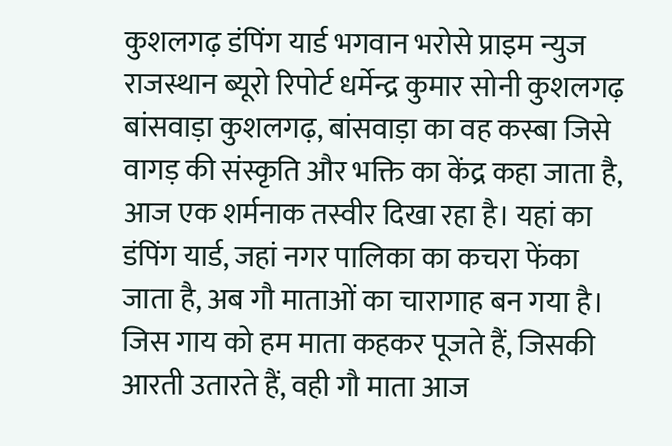कुशलगढ़ डंपिंग यार्ड भगवान भरोसे प्राइम न्युज राजस्थान ब्यूरो रिपोर्ट धर्मेन्द्र कुमार सोनी कुशलगढ़ बांसवाड़ा कुशलगढ़, बांसवाड़ा का वह कस्बा जिसे वागड़ की संस्कृति और भक्ति का केंद्र कहा जाता है, आज एक शर्मनाक तस्वीर दिखा रहा है। यहां का डंपिंग यार्ड, जहां नगर पालिका का कचरा फेंका जाता है, अब गौ माताओं का चारागाह बन गया है। जिस गाय को हम माता कहकर पूजते हैं, जिसकी आरती उतारते हैं, वही गौ माता आज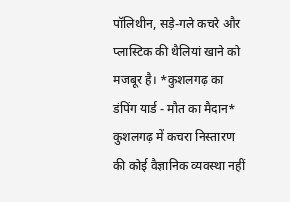पॉलिथीन, सड़े-गले कचरे और प्लास्टिक की थैलियां खाने को मजबूर है। *कुशलगढ़ का डंपिंग यार्ड - मौत का मैदान* कुशलगढ़ में कचरा निस्तारण की कोई वैज्ञानिक व्यवस्था नहीं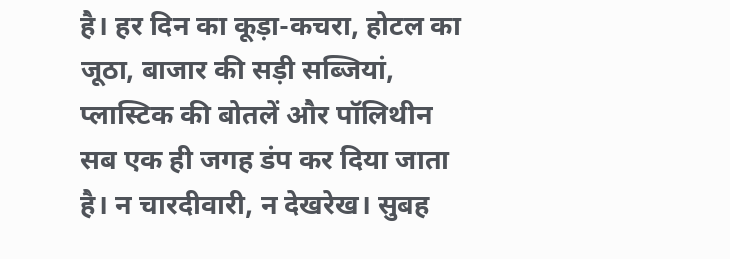है। हर दिन का कूड़ा-कचरा, होटल का जूठा, बाजार की सड़ी सब्जियां, प्लास्टिक की बोतलें और पॉलिथीन सब एक ही जगह डंप कर दिया जाता है। न चारदीवारी, न देखरेख। सुबह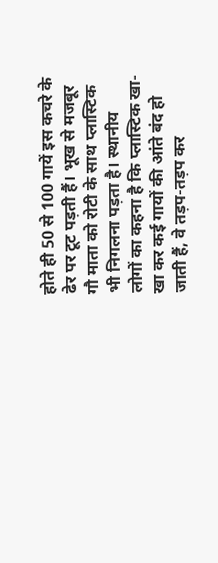होते ही 50 से 100 गायें इस कचरे के ढेर पर टूट पड़ती हैं। भूख से मजबूर गौ माता को रोटी के साथ प्लास्टिक भी निगलना पड़ता है। स्थानीय
लोगों का कहना है कि प्लास्टिक खा-खा कर कई गायों की आंते बंद हो जाती हैं, वे तड़प-तड़प कर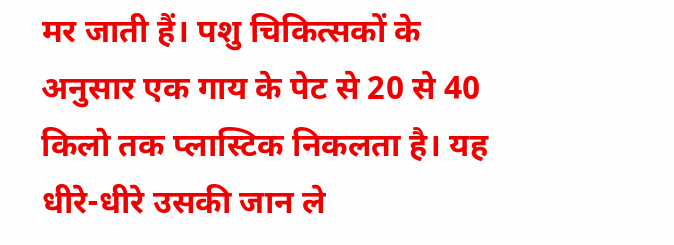मर जाती हैं। पशु चिकित्सकों के अनुसार एक गाय के पेट से 20 से 40 किलो तक प्लास्टिक निकलता है। यह धीरे-धीरे उसकी जान ले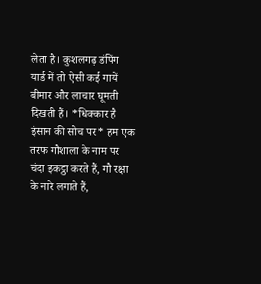लेता है। कुशलगढ़ डंपिंग यार्ड में तो ऐसी कई गायें बीमार और लाचार घूमती दिखती हैं। *धिक्कार है इंसान की सोच पर* हम एक तरफ गौशाला के नाम पर चंदा इकट्ठा करते हैं, गौ रक्षा के नारे लगाते हैं,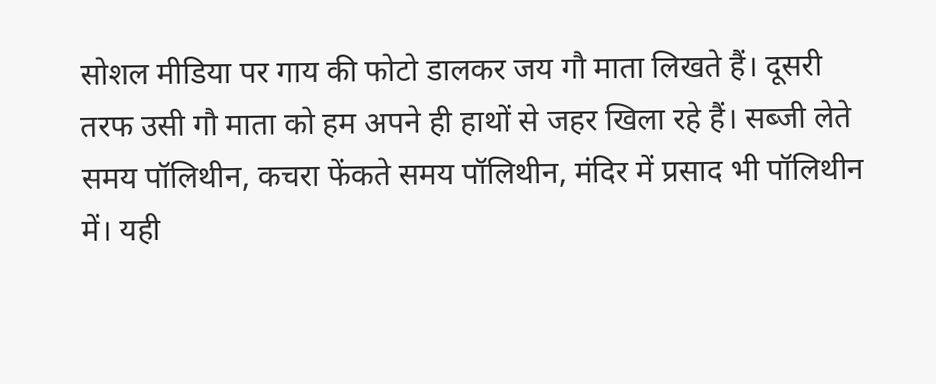सोशल मीडिया पर गाय की फोटो डालकर जय गौ माता लिखते हैं। दूसरी तरफ उसी गौ माता को हम अपने ही हाथों से जहर खिला रहे हैं। सब्जी लेते समय पॉलिथीन, कचरा फेंकते समय पॉलिथीन, मंदिर में प्रसाद भी पॉलिथीन में। यही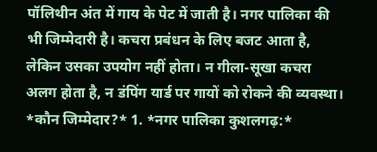पॉलिथीन अंत में गाय के पेट में जाती है। नगर पालिका की भी जिम्मेदारी है। कचरा प्रबंधन के लिए बजट आता है, लेकिन उसका उपयोग नहीं होता। न गीला-सूखा कचरा अलग होता है, न डंपिंग यार्ड पर गायों को रोकने की व्यवस्था। *कौन जिम्मेदार?* 1. *नगर पालिका कुशलगढ़:*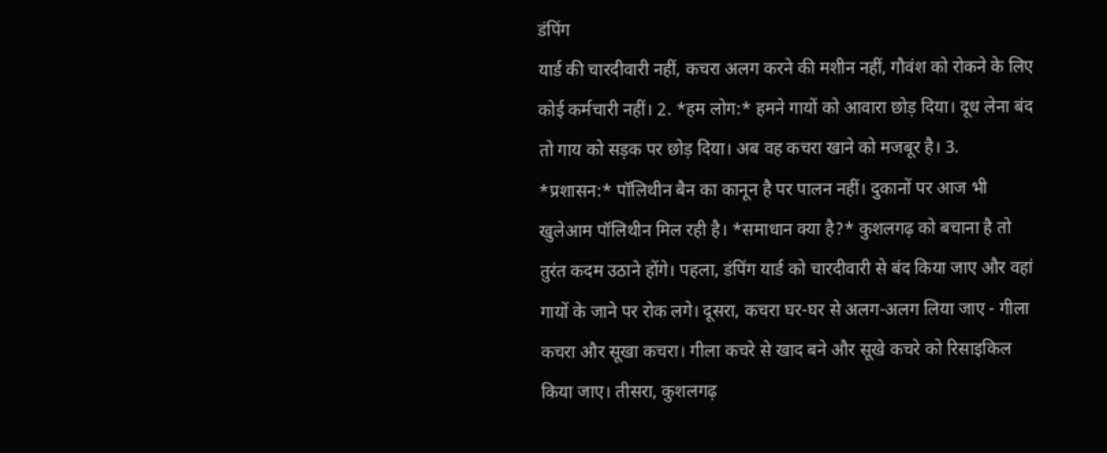डंपिंग
यार्ड की चारदीवारी नहीं, कचरा अलग करने की मशीन नहीं, गौवंश को रोकने के लिए कोई कर्मचारी नहीं। 2. *हम लोग:* हमने गायों को आवारा छोड़ दिया। दूध लेना बंद तो गाय को सड़क पर छोड़ दिया। अब वह कचरा खाने को मजबूर है। 3. *प्रशासन:* पॉलिथीन बैन का कानून है पर पालन नहीं। दुकानों पर आज भी खुलेआम पॉलिथीन मिल रही है। *समाधान क्या है?* कुशलगढ़ को बचाना है तो तुरंत कदम उठाने होंगे। पहला, डंपिंग यार्ड को चारदीवारी से बंद किया जाए और वहां गायों के जाने पर रोक लगे। दूसरा, कचरा घर-घर से अलग-अलग लिया जाए - गीला कचरा और सूखा कचरा। गीला कचरे से खाद बने और सूखे कचरे को रिसाइकिल किया जाए। तीसरा, कुशलगढ़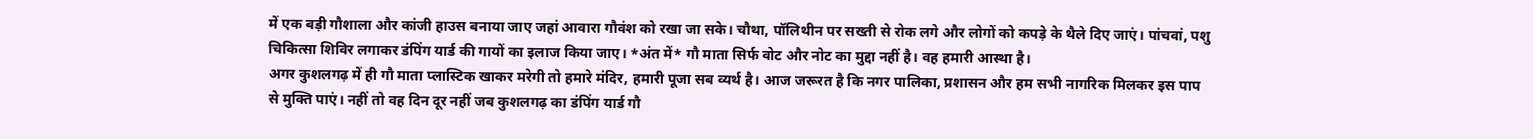में एक बड़ी गौशाला और कांजी हाउस बनाया जाए जहां आवारा गौवंश को रखा जा सके। चौथा, पॉलिथीन पर सख्ती से रोक लगे और लोगों को कपड़े के थैले दिए जाएं। पांचवां, पशु चिकित्सा शिविर लगाकर डंपिंग यार्ड की गायों का इलाज किया जाए। *अंत में* गौ माता सिर्फ वोट और नोट का मुद्दा नहीं है। वह हमारी आस्था है।
अगर कुशलगढ़ में ही गौ माता प्लास्टिक खाकर मरेगी तो हमारे मंदिर, हमारी पूजा सब व्यर्थ है। आज जरूरत है कि नगर पालिका, प्रशासन और हम सभी नागरिक मिलकर इस पाप से मुक्ति पाएं। नहीं तो वह दिन दूर नहीं जब कुशलगढ़ का डंपिंग यार्ड गौ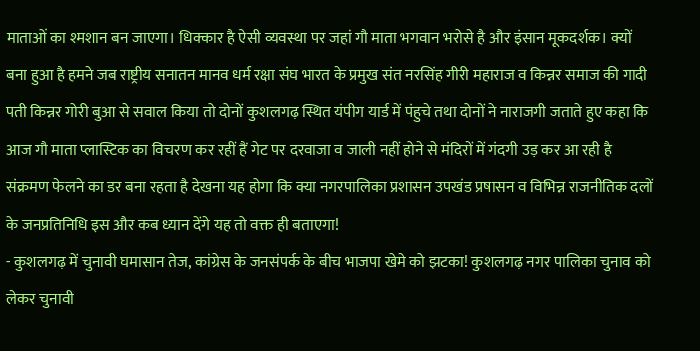माताओं का श्मशान बन जाएगा। धिक्कार है ऐसी व्यवस्था पर जहां गौ माता भगवान भरोसे है और इंसान मूकदर्शक। क्यों बना हुआ है हमने जब राष्ट्रीय सनातन मानव धर्म रक्षा संघ भारत के प्रमुख संत नरसिंह गीरी महाराज व किन्नर समाज की गादी पती किन्नर गोरी बुआ से सवाल किया तो दोनों कुशलगढ़ स्थित यंपीग यार्ड में पंहुचे तथा दोनों ने नाराजगी जताते हुए कहा कि आज गौ माता प्लास्टिक का विचरण कर रहीं हैं गेट पर दरवाजा व जाली नहीं होने से मंदिरों में गंदगी उड़ कर आ रही है संक्रमण फेलने का डर बना रहता है देखना यह होगा कि क्या नगरपालिका प्रशासन उपखंड प्रषासन व विभिन्न राजनीतिक दलों के जनप्रतिनिधि इस और कब ध्यान देंगे यह तो वक्त ही बताएगा!
- कुशलगढ़ में चुनावी घमासान तेज, कांग्रेस के जनसंपर्क के बीच भाजपा खेमे को झटका! कुशलगढ़ नगर पालिका चुनाव को लेकर चुनावी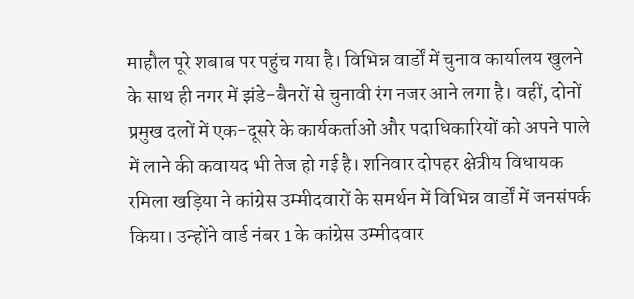माहौल पूरे शबाब पर पहुंच गया है। विभिन्न वार्डों में चुनाव कार्यालय खुलने के साथ ही नगर में झंडे-बैनरों से चुनावी रंग नजर आने लगा है। वहीं, दोनों प्रमुख दलों में एक-दूसरे के कार्यकर्ताओं और पदाधिकारियों को अपने पाले में लाने की कवायद भी तेज हो गई है। शनिवार दोपहर क्षेत्रीय विधायक रमिला खड़िया ने कांग्रेस उम्मीदवारों के समर्थन में विभिन्न वार्डों में जनसंपर्क किया। उन्होंने वार्ड नंबर 1 के कांग्रेस उम्मीदवार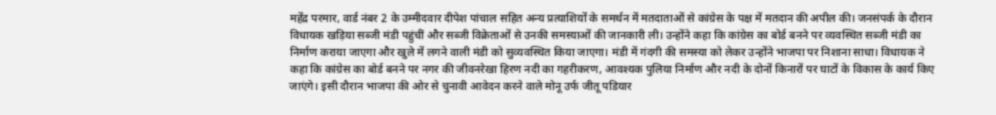महेंद्र परमार, वार्ड नंबर 2 के उम्मीदवार दीपेश पांचाल सहित अन्य प्रत्याशियों के समर्थन में मतदाताओं से कांग्रेस के पक्ष में मतदान की अपील की। जनसंपर्क के दौरान विधायक खड़िया सब्जी मंडी पहुंचीं और सब्जी विक्रेताओं से उनकी समस्याओं की जानकारी ली। उन्होंने कहा कि कांग्रेस का बोर्ड बनने पर व्यवस्थित सब्जी मंडी का निर्माण कराया जाएगा और खुले में लगने वाली मंडी को सुव्यवस्थित किया जाएगा। मंडी में गंदगी की समस्या को लेकर उन्होंने भाजपा पर निशाना साधा। विधायक ने कहा कि कांग्रेस का बोर्ड बनने पर नगर की जीवनरेखा हिरण नदी का गहरीकरण, आवश्यक पुलिया निर्माण और नदी के दोनों किनारों पर घाटों के विकास के कार्य किए जाएंगे। इसी दौरान भाजपा की ओर से चुनावी आवेदन करने वाले मोनू उर्फ जीतू पडियार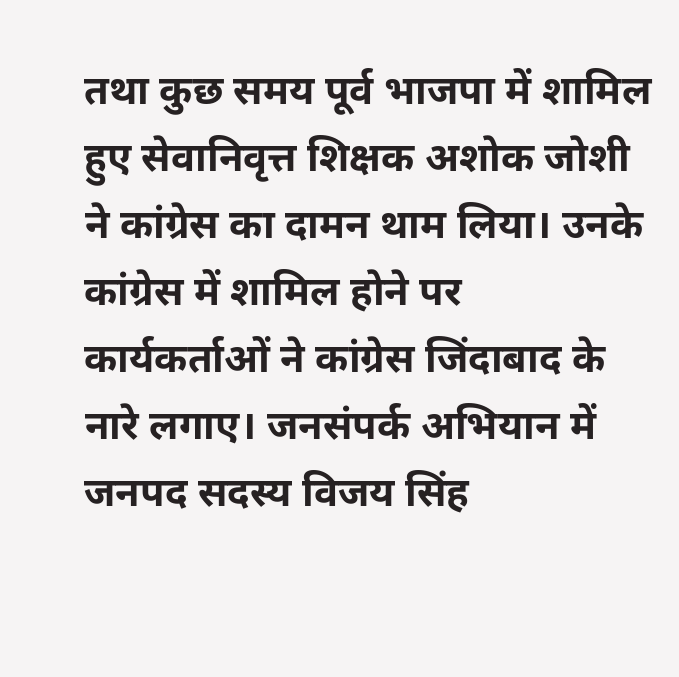तथा कुछ समय पूर्व भाजपा में शामिल हुए सेवानिवृत्त शिक्षक अशोक जोशी ने कांग्रेस का दामन थाम लिया। उनके कांग्रेस में शामिल होने पर कार्यकर्ताओं ने कांग्रेस जिंदाबाद के नारे लगाए। जनसंपर्क अभियान में जनपद सदस्य विजय सिंह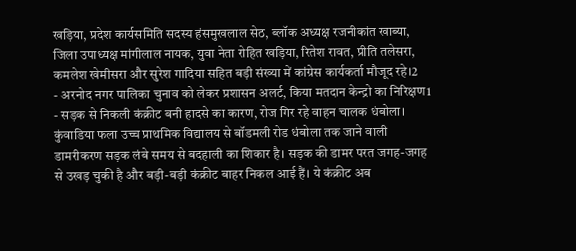खड़िया, प्रदेश कार्यसमिति सदस्य हंसमुखलाल सेठ, ब्लॉक अध्यक्ष रजनीकांत खाब्या, जिला उपाध्यक्ष मांगीलाल नायक, युवा नेता रोहित खड़िया, रितेश रावत, प्रीति तलेसरा, कमलेश खेमीसरा और सुरेश गादिया सहित बड़ी संख्या में कांग्रेस कार्यकर्ता मौजूद रहे।2
- अरनोद नगर पालिका चुनाव को लेकर प्रशासन अलर्ट, किया मतदान केन्द्रो का निरिक्षण1
- सड़क से निकली कंक्रीट बनी हादसे का कारण, रोज गिर रहे वाहन चालक धंबोला। कुंवाडिया फला उच्च प्राथमिक विद्यालय से बॉडमली रोड धंबोला तक जाने वाली डामरीकरण सड़क लंबे समय से बदहाली का शिकार है। सड़क की डामर परत जगह-जगह से उखड़ चुकी है और बड़ी-बड़ी कंक्रीट बाहर निकल आई हैं। ये कंक्रीट अब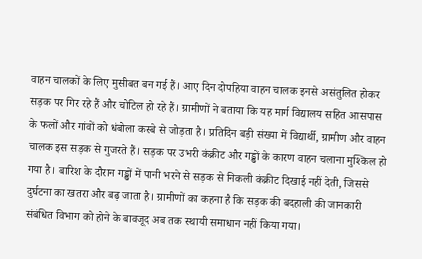वाहन चालकों के लिए मुसीबत बन गई हैं। आए दिन दोपहिया वाहन चालक इनसे असंतुलित होकर सड़क पर गिर रहे हैं और चोटिल हो रहे हैं। ग्रामीणों ने बताया कि यह मार्ग विद्यालय सहित आसपास के फलों और गांवों को धंबोला कस्बे से जोड़ता है। प्रतिदिन बड़ी संख्या में विद्यार्थी, ग्रामीण और वाहन चालक इस सड़क से गुजरते हैं। सड़क पर उभरी कंक्रीट और गड्ढों के कारण वाहन चलाना मुश्किल हो गया है। बारिश के दौरान गड्ढों में पानी भरने से सड़क से निकली कंक्रीट दिखाई नहीं देती, जिससे दुर्घटना का खतरा और बढ़ जाता है। ग्रामीणों का कहना है कि सड़क की बदहाली की जानकारी संबंधित विभाग को होने के बावजूद अब तक स्थायी समाधान नहीं किया गया।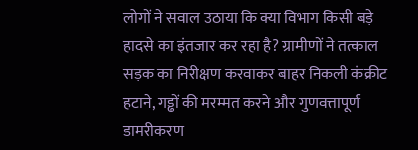लोगों ने सवाल उठाया कि क्या विभाग किसी बड़े हादसे का इंतजार कर रहा है? ग्रामीणों ने तत्काल सड़क का निरीक्षण करवाकर बाहर निकली कंक्रीट हटाने, गड्ढों की मरम्मत करने और गुणवत्तापूर्ण डामरीकरण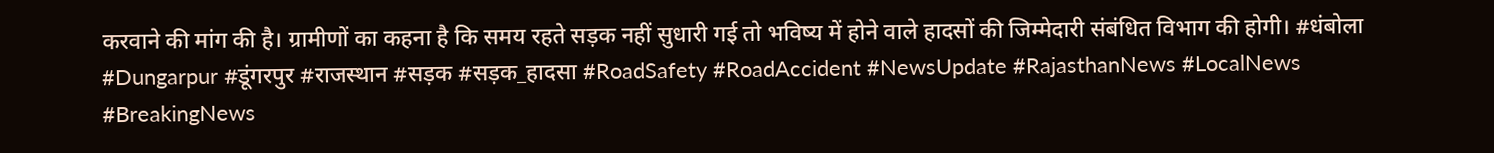करवाने की मांग की है। ग्रामीणों का कहना है कि समय रहते सड़क नहीं सुधारी गई तो भविष्य में होने वाले हादसों की जिम्मेदारी संबंधित विभाग की होगी। #धंबोला #Dungarpur #डूंगरपुर #राजस्थान #सड़क #सड़क_हादसा #RoadSafety #RoadAccident #NewsUpdate #RajasthanNews #LocalNews #BreakingNews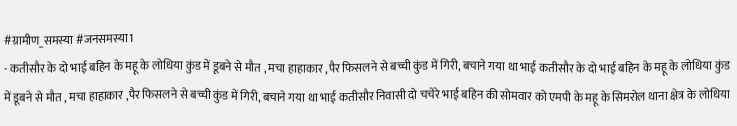#ग्रामीण_समस्या #जनसमस्या1
- कतीसौर के दो भाई बहिन के महू के लोधिया कुंड में डूबने से मौत , मचा हाहाकार ,पैर फिसलने से बच्ची कुंड में गिरी, बचाने गया था भाई कतीसौर के दो भाई बहिन के महू के लोधिया कुंड में डूबने से मौत , मचा हाहाकार ,पैर फिसलने से बच्ची कुंड में गिरी, बचाने गया था भाई कतीसौर निवासी दो चचेरे भाई बहिन की सोमवार को एमपी के महू के सिमरोल थाना क्षेत्र के लोधिया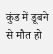कुंड में डूबने से मौत हो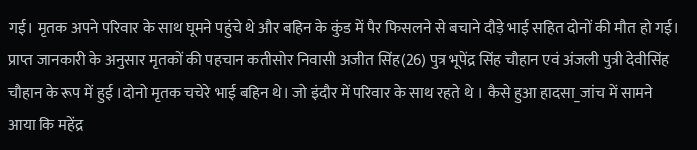गई। मृतक अपने परिवार के साथ घूमने पहुंचे थे और बहिन के कुंड में पैर फिसलने से बचाने दौड़े भाई सहित दोनों की मौत हो गई। प्राप्त जानकारी के अनुसार मृतकों की पहचान कतीसोर निवासी अजीत सिंह(26) पुत्र भूपेंद्र सिंह चौहान एवं अंजली पुत्री देवीसिंह चौहान के रूप में हुई ।दोनो मृतक चचेरे भाई बहिन थे। जो इंदौर में परिवार के साथ रहते थे । कैसे हुआ हादसा_जांच में सामने आया कि महेंद्र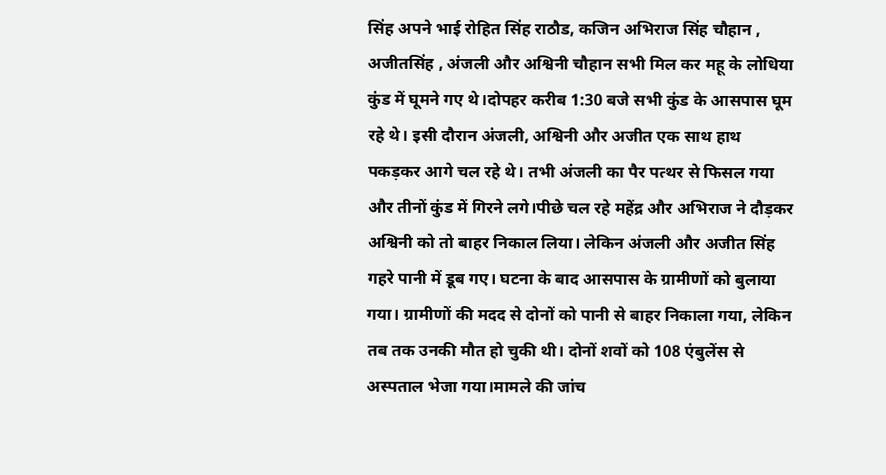सिंह अपने भाई रोहित सिंह राठौड, कजिन अभिराज सिंह चौहान , अजीतसिंह , अंजली और अश्विनी चौहान सभी मिल कर महू के लोधिया कुंड में घूमने गए थे।दोपहर करीब 1:30 बजे सभी कुंड के आसपास घूम रहे थे। इसी दौरान अंजली, अश्विनी और अजीत एक साथ हाथ पकड़कर आगे चल रहे थे। तभी अंजली का पैर पत्थर से फिसल गया और तीनों कुंड में गिरने लगे।पीछे चल रहे महेंद्र और अभिराज ने दौड़कर अश्विनी को तो बाहर निकाल लिया। लेकिन अंजली और अजीत सिंह गहरे पानी में डूब गए। घटना के बाद आसपास के ग्रामीणों को बुलाया गया। ग्रामीणों की मदद से दोनों को पानी से बाहर निकाला गया, लेकिन तब तक उनकी मौत हो चुकी थी। दोनों शवों को 108 एंबुलेंस से अस्पताल भेजा गया।मामले की जांच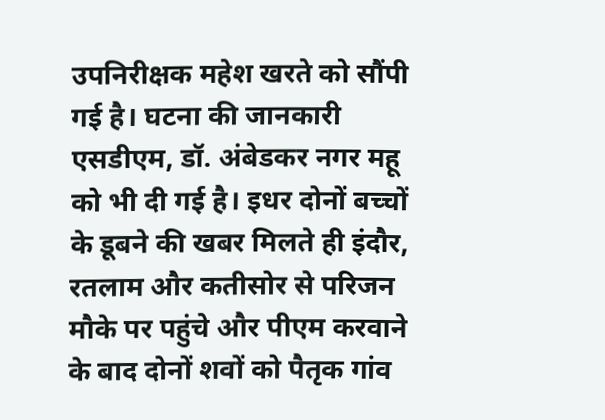उपनिरीक्षक महेश खरते को सौंपी गई है। घटना की जानकारी एसडीएम, डॉ. अंबेडकर नगर महू को भी दी गई है। इधर दोनों बच्चों के डूबने की खबर मिलते ही इंदौर, रतलाम और कतीसोर से परिजन मौके पर पहुंचे और पीएम करवाने के बाद दोनों शवों को पैतृक गांव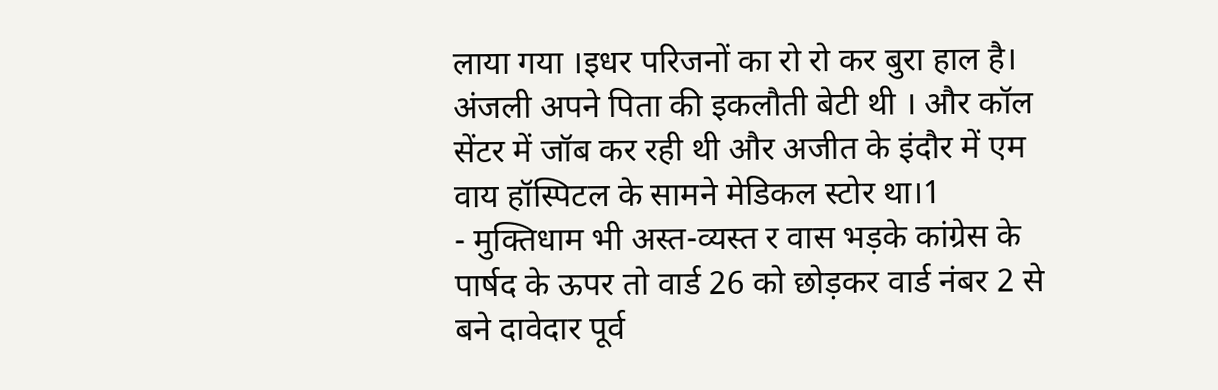लाया गया ।इधर परिजनों का रो रो कर बुरा हाल है। अंजली अपने पिता की इकलौती बेटी थी । और कॉल सेंटर में जॉब कर रही थी और अजीत के इंदौर में एम वाय हॉस्पिटल के सामने मेडिकल स्टोर था।1
- मुक्तिधाम भी अस्त-व्यस्त र वास भड़के कांग्रेस के पार्षद के ऊपर तो वार्ड 26 को छोड़कर वार्ड नंबर 2 से बने दावेदार पूर्व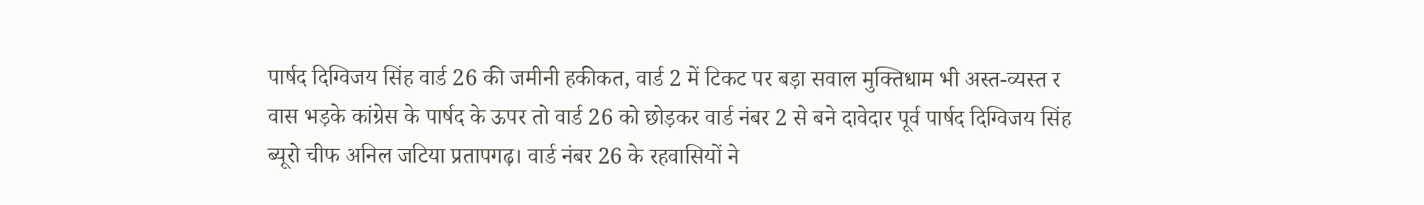पार्षद दिग्विजय सिंह वार्ड 26 की जमीनी हकीकत, वार्ड 2 में टिकट पर बड़ा सवाल मुक्तिधाम भी अस्त-व्यस्त र वास भड़के कांग्रेस के पार्षद के ऊपर तो वार्ड 26 को छोड़कर वार्ड नंबर 2 से बने दावेदार पूर्व पार्षद दिग्विजय सिंह ब्यूरो चीफ अनिल जटिया प्रतापगढ़। वार्ड नंबर 26 के रहवासियों ने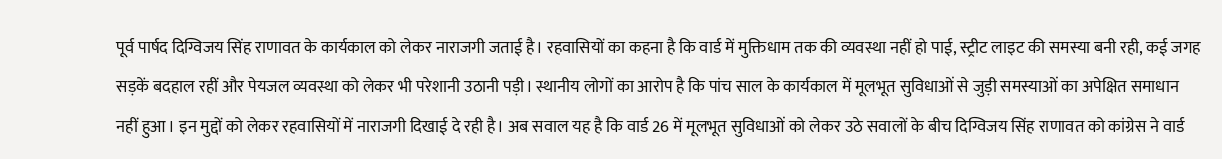पूर्व पार्षद दिग्विजय सिंह राणावत के कार्यकाल को लेकर नाराजगी जताई है। रहवासियों का कहना है कि वार्ड में मुक्तिधाम तक की व्यवस्था नहीं हो पाई, स्ट्रीट लाइट की समस्या बनी रही, कई जगह सड़कें बदहाल रहीं और पेयजल व्यवस्था को लेकर भी परेशानी उठानी पड़ी। स्थानीय लोगों का आरोप है कि पांच साल के कार्यकाल में मूलभूत सुविधाओं से जुड़ी समस्याओं का अपेक्षित समाधान नहीं हुआ। इन मुद्दों को लेकर रहवासियों में नाराजगी दिखाई दे रही है। अब सवाल यह है कि वार्ड 26 में मूलभूत सुविधाओं को लेकर उठे सवालों के बीच दिग्विजय सिंह राणावत को कांग्रेस ने वार्ड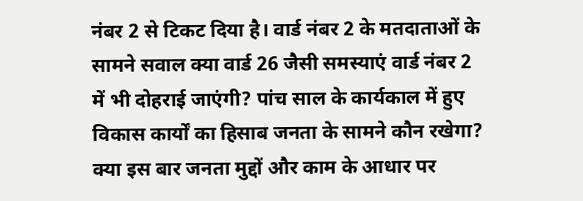नंबर 2 से टिकट दिया है। वार्ड नंबर 2 के मतदाताओं के सामने सवाल क्या वार्ड 26 जैसी समस्याएं वार्ड नंबर 2 में भी दोहराई जाएंगी? पांच साल के कार्यकाल में हुए विकास कार्यों का हिसाब जनता के सामने कौन रखेगा? क्या इस बार जनता मुद्दों और काम के आधार पर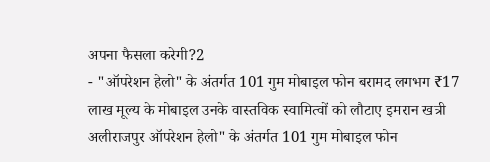अपना फैसला करेगी?2
- "ऑपरेशन हेलो" के अंतर्गत 101 गुम मोबाइल फोन बरामद लगभग ₹17 लाख मूल्य के मोबाइल उनके वास्तविक स्वामित्वों को लौटाए इमरान खत्री अलीराजपुर ऑपरेशन हेलो" के अंतर्गत 101 गुम मोबाइल फोन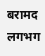बरामद लगभग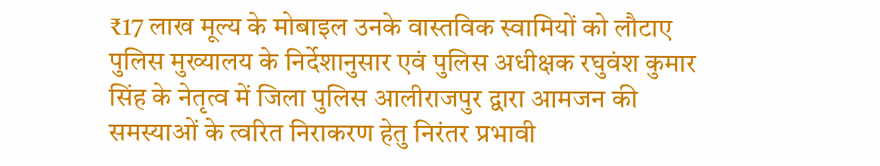₹17 लाख मूल्य के मोबाइल उनके वास्तविक स्वामियों को लौटाए पुलिस मुख्यालय के निर्देशानुसार एवं पुलिस अधीक्षक रघुवंश कुमार सिंह के नेतृत्व में जिला पुलिस आलीराजपुर द्वारा आमजन की समस्याओं के त्वरित निराकरण हेतु निरंतर प्रभावी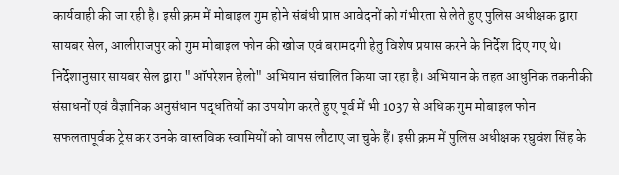कार्यवाही की जा रही है। इसी क्रम में मोबाइल गुम होने संबंधी प्राप्त आवेदनों को गंभीरता से लेते हुए पुलिस अधीक्षक द्वारा सायबर सेल, आलीराजपुर को गुम मोबाइल फोन की खोज एवं बरामदगी हेतु विशेष प्रयास करने के निर्देश दिए गए थे। निर्देशानुसार सायबर सेल द्वारा "ऑपरेशन हेलो" अभियान संचालित किया जा रहा है। अभियान के तहत आधुनिक तकनीकी संसाधनों एवं वैज्ञानिक अनुसंधान पद्धतियों का उपयोग करते हुए पूर्व में भी 1037 से अधिक गुम मोबाइल फोन सफलतापूर्वक ट्रेस कर उनके वास्तविक स्वामियों को वापस लौटाए जा चुके हैं। इसी क्रम में पुलिस अधीक्षक रघुवंश सिंह के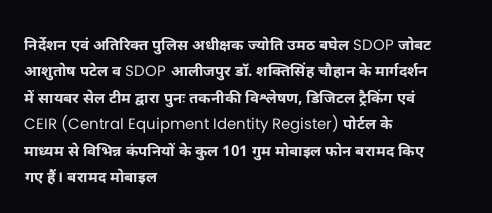निर्देशन एवं अतिरिक्त पुलिस अधीक्षक ज्योति उमठ बघेल SDOP जोबट आशुतोष पटेल व SDOP आलीजपुर डॉ. शक्तिसिंह चौहान के मार्गदर्शन में सायबर सेल टीम द्वारा पुनः तकनीकी विश्लेषण, डिजिटल ट्रैकिंग एवं CEIR (Central Equipment Identity Register) पोर्टल के माध्यम से विभिन्न कंपनियों के कुल 101 गुम मोबाइल फोन बरामद किए गए हैं। बरामद मोबाइल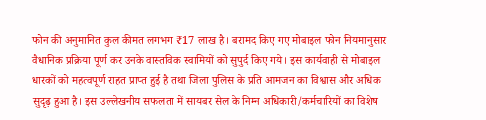फोन की अनुमानित कुल कीमत लगभग ₹17 लाख है। बरामद किए गए मोबाइल फोन नियमानुसार वैधानिक प्रक्रिया पूर्ण कर उनके वास्तविक स्वामियों को सुपुर्द किए गये। इस कार्यवाही से मोबाइल धारकों को महत्वपूर्ण राहत प्राप्त हुई है तथा जिला पुलिस के प्रति आमजन का विश्वास और अधिक सुदृढ़ हुआ है। इस उल्लेखनीय सफलता में सायबर सेल के निम्न अधिकारी/कर्मचारियों का विशेष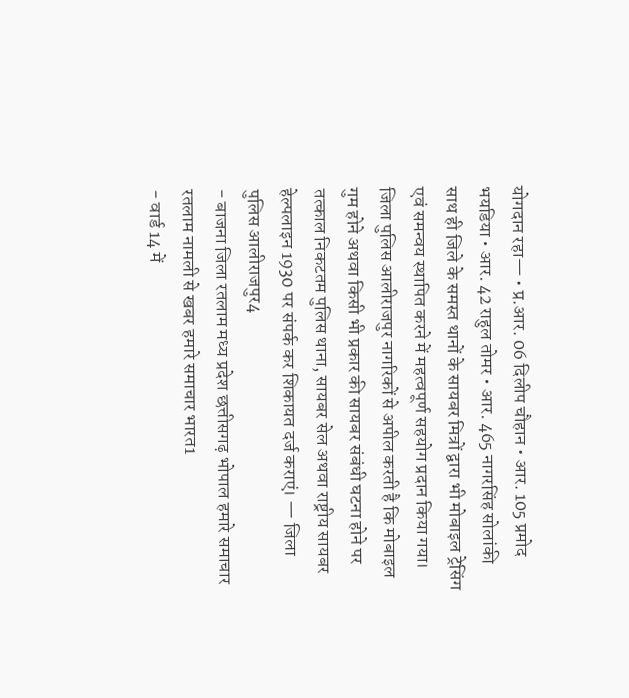योगदान रहा— • प्र.आर. 06 दिलीप चौहान • आर. 105 प्रमोद भयडिया • आर. 42 राहुल तोमर • आर. 465 नागरसिंह सोलांकी साथ ही जिले के समस्त थानों के सायबर मित्रों द्वारा भी मोबाइल ट्रेसिंग एवं समन्वय स्थापित करने में महत्वपूर्ण सहयोग प्रदान किया गया। जिला पुलिस आलीराजपुर नागरिकों से अपील करती है कि मोबाइल गुम होने अथवा किसी भी प्रकार की सायबर संबंधी घटना होने पर तत्काल निकटतम पुलिस थाना, सायबर सेल अथवा राष्ट्रीय सायबर हेल्पलाइन 1930 पर संपर्क कर शिकायत दर्ज कराएं। — जिला पुलिस आलीराजपुर4
- बाजना जिला रतलाम मध्य प्रदेश छत्तीसगढ़ भोपाल हमारे समाचार रतलाम नामली से खबर हमारे समाचार भारत1
- वार्ड 14 में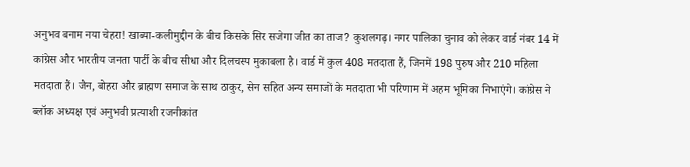अनुभव बनाम नया चेहरा! खाब्या-कलीमुद्दीन के बीच किसके सिर सजेगा जीत का ताज? कुशलगढ़। नगर पालिका चुनाव को लेकर वार्ड नंबर 14 में कांग्रेस और भारतीय जनता पार्टी के बीच सीधा और दिलचस्प मुकाबला है। वार्ड में कुल 408 मतदाता हैं, जिनमें 198 पुरुष और 210 महिला मतदाता हैं। जैन, बोहरा और ब्राह्मण समाज के साथ ठाकुर, सेन सहित अन्य समाजों के मतदाता भी परिणाम में अहम भूमिका निभाएंगे। कांग्रेस ने ब्लॉक अध्यक्ष एवं अनुभवी प्रत्याशी रजनीकांत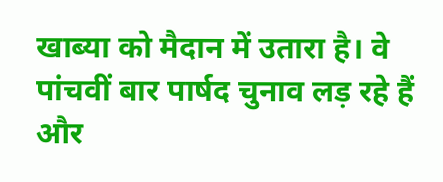खाब्या को मैदान में उतारा है। वे पांचवीं बार पार्षद चुनाव लड़ रहे हैं और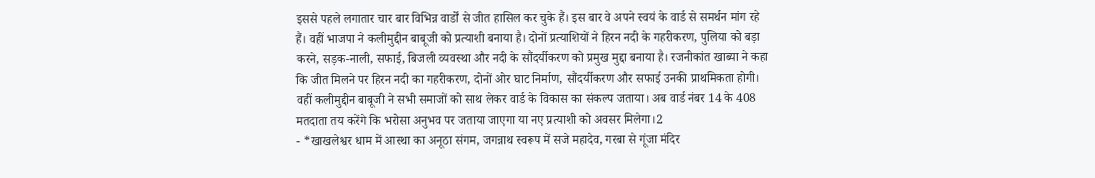इससे पहले लगातार चार बार विभिन्न वार्डों से जीत हासिल कर चुके हैं। इस बार वे अपने स्वयं के वार्ड से समर्थन मांग रहे हैं। वहीं भाजपा ने कलीमुद्दीन बाबूजी को प्रत्याशी बनाया है। दोनों प्रत्याशियों ने हिरन नदी के गहरीकरण, पुलिया को बड़ा करने, सड़क-नाली, सफाई, बिजली व्यवस्था और नदी के सौंदर्यीकरण को प्रमुख मुद्दा बनाया है। रजनीकांत खाब्या ने कहा कि जीत मिलने पर हिरन नदी का गहरीकरण, दोनों ओर घाट निर्माण, सौंदर्यीकरण और सफाई उनकी प्राथमिकता होगी। वहीं कलीमुद्दीन बाबूजी ने सभी समाजों को साथ लेकर वार्ड के विकास का संकल्प जताया। अब वार्ड नंबर 14 के 408 मतदाता तय करेंगे कि भरोसा अनुभव पर जताया जाएगा या नए प्रत्याशी को अवसर मिलेगा।2
- *खाखलेश्वर धाम में आस्था का अनूठा संगम, जगन्नाथ स्वरूप में सजे महादेव, गरबा से गूंजा मंदिर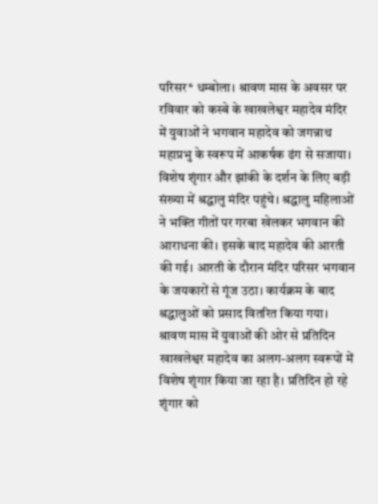परिसर* धम्बोला। श्रावण मास के अवसर पर रविवार को कस्बे के खाखलेश्वर महादेव मंदिर में युवाओं ने भगवान महादेव को जगन्नाथ महाप्रभु के स्वरूप में आकर्षक ढंग से सजाया। विशेष शृंगार और झांकी के दर्शन के लिए बड़ी संख्या में श्रद्धालु मंदिर पहुंचे। श्रद्धालु महिलाओं ने भक्ति गीतों पर गरबा खेलकर भगवान की आराधना की। इसके बाद महादेव की आरती की गई। आरती के दौरान मंदिर परिसर भगवान के जयकारों से गूंज उठा। कार्यक्रम के बाद श्रद्धालुओं को प्रसाद वितरित किया गया। श्रावण मास में युवाओं की ओर से प्रतिदिन खाखलेश्वर महादेव का अलग-अलग स्वरूपों में विशेष शृंगार किया जा रहा है। प्रतिदिन हो रहे शृंगार को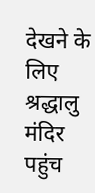देखने के लिए श्रद्धालु मंदिर पहुंच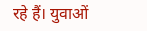रहे हैं। युवाओं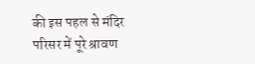की इस पहल से मंदिर परिसर में पूरे श्रावण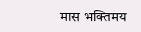मास भक्तिमय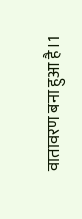वातावरण बना हुआ है।1